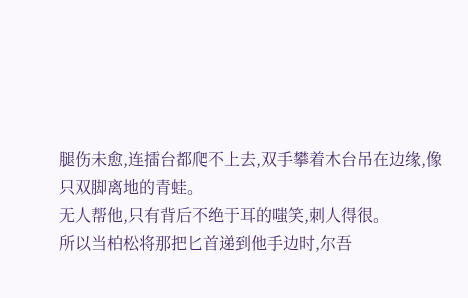腿伤未愈,连擂台都爬不上去,双手攀着木台吊在边缘,像只双脚离地的青蛙。
无人帮他,只有背后不绝于耳的嗤笑,刺人得很。
所以当柏松将那把匕首递到他手边时,尔吾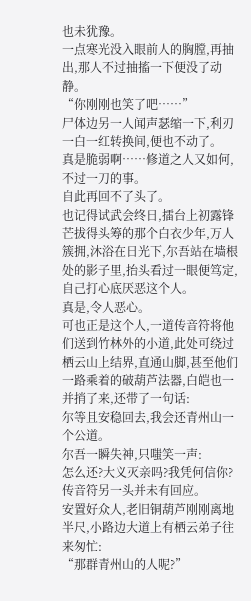也未犹豫。
一点寒光没入眼前人的胸膛,再抽出,那人不过抽搐一下便没了动静。
“你刚刚也笑了吧……”
尸体边另一人闻声瑟缩一下,利刃一白一红转换间,便也不动了。
真是脆弱啊……修道之人又如何,不过一刀的事。
自此再回不了头了。
也记得试武会终日,擂台上初露锋芒拔得头筹的那个白衣少年,万人簇拥,沐浴在日光下,尔吾站在墙根处的影子里,抬头看过一眼便笃定,自己打心底厌恶这个人。
真是,令人恶心。
可也正是这个人,一道传音符将他们送到竹林外的小道,此处可绕过栖云山上结界,直通山脚,甚至他们一路乘着的破葫芦法器,白皑也一并捎了来,还带了一句话:
尔等且安稳回去,我会还青州山一个公道。
尔吾一瞬失神,只嗤笑一声:
怎么还?大义灭亲吗?我凭何信你?
传音符另一头并未有回应。
安置好众人,老旧铜葫芦刚刚离地半尺,小路边大道上有栖云弟子往来匆忙:
“那群青州山的人呢?”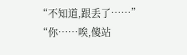“不知道,跟丢了……”
“你……唉,傻站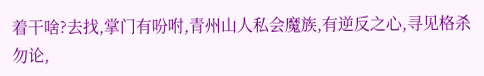着干啥?去找,掌门有吩咐,青州山人私会魔族,有逆反之心,寻见格杀勿论,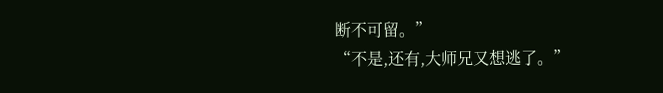断不可留。”
“不是,还有,大师兄又想逃了。”